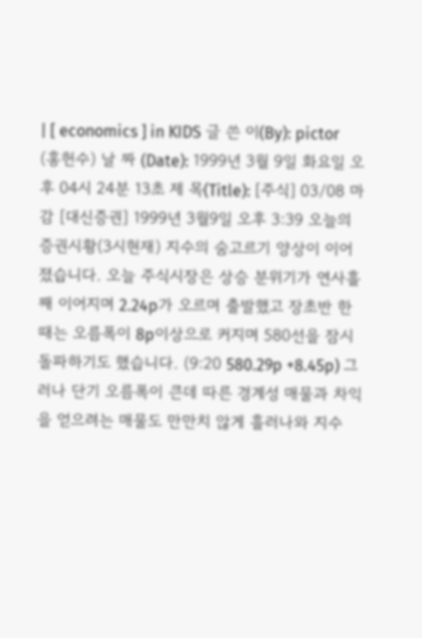| [ economics ] in KIDS 글 쓴 이(By): pictor (홍헌수) 날 짜 (Date): 1999년 3월 9일 화요일 오후 04시 24분 13초 제 목(Title): [주식] 03/08 마감 [대신증권] 1999년 3월9일 오후 3:39 오늘의 증권시황(3시현재) 지수의 숨고르기 양상이 이어졌습니다. 오늘 주식시장은 상승 분위기가 연사흘째 이어지며 2.24p가 오르며 출발했고 장초반 한때는 오름폭이 8p이상으로 커지며 580선을 잠시 돌파하기도 했습니다. (9:20 580.29p +8.45p) 그러나 단기 오름폭이 큰데 따른 경계성 매물과 차익을 얻으려는 매물도 만만치 않게 흘러나와 지수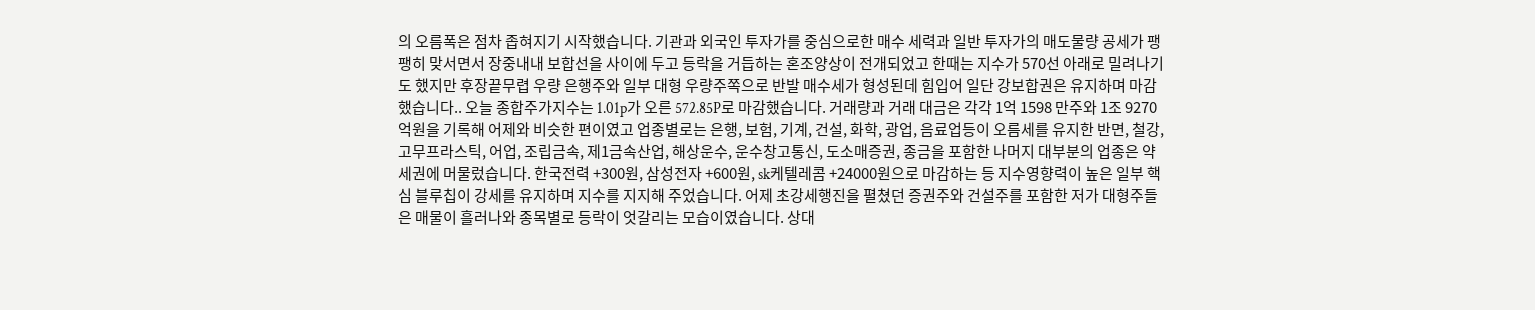의 오름폭은 점차 좁혀지기 시작했습니다. 기관과 외국인 투자가를 중심으로한 매수 세력과 일반 투자가의 매도물량 공세가 팽팽히 맞서면서 장중내내 보합선을 사이에 두고 등락을 거듭하는 혼조양상이 전개되었고 한때는 지수가 570선 아래로 밀려나기도 했지만 후장끝무렵 우량 은행주와 일부 대형 우량주쪽으로 반발 매수세가 형성된데 힘입어 일단 강보합권은 유지하며 마감했습니다.. 오늘 종합주가지수는 1.01p가 오른 572.85P로 마감했습니다. 거래량과 거래 대금은 각각 1억 1598 만주와 1조 9270억원을 기록해 어제와 비슷한 편이였고 업종별로는 은행, 보험, 기계, 건설, 화학, 광업, 음료업등이 오름세를 유지한 반면, 철강, 고무프라스틱, 어업, 조립금속, 제1금속산업, 해상운수, 운수창고통신, 도소매증권, 종금을 포함한 나머지 대부분의 업종은 약세권에 머물렀습니다. 한국전력 +300원, 삼성전자 +600원, sk케텔레콤 +24000원으로 마감하는 등 지수영향력이 높은 일부 핵심 블루칩이 강세를 유지하며 지수를 지지해 주었습니다. 어제 초강세행진을 펼쳤던 증권주와 건설주를 포함한 저가 대형주들은 매물이 흘러나와 종목별로 등락이 엇갈리는 모습이였습니다. 상대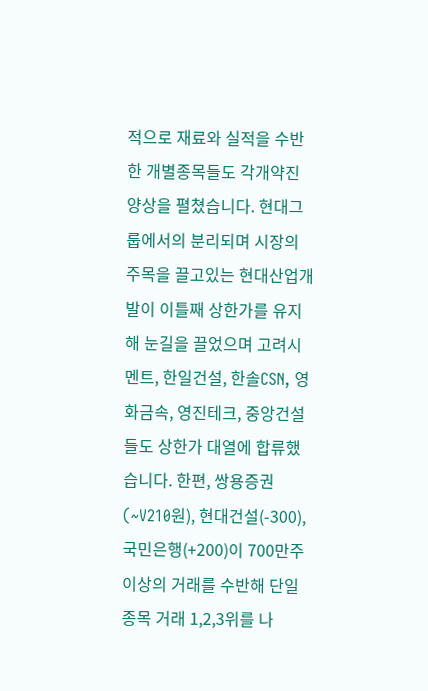적으로 재료와 실적을 수반한 개별종목들도 각개약진 양상을 펼쳤습니다. 현대그룹에서의 분리되며 시장의 주목을 끌고있는 현대산업개발이 이틀째 상한가를 유지해 눈길을 끌었으며 고려시멘트, 한일건설, 한솔CSN, 영화금속, 영진테크, 중앙건설들도 상한가 대열에 합류했습니다. 한편, 쌍용증권(~V210원), 현대건설(-300), 국민은행(+200)이 700만주 이상의 거래를 수반해 단일종목 거래 1,2,3위를 나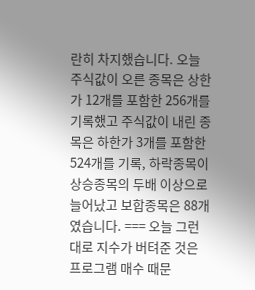란히 차지했습니다. 오늘 주식값이 오른 종목은 상한가 12개를 포함한 256개를 기록했고 주식값이 내린 종목은 하한가 3개를 포함한 524개를 기록, 하락종목이 상승종목의 두배 이상으로 늘어났고 보합종목은 88개였습니다. === 오늘 그런대로 지수가 버텨준 것은 프로그램 매수 때문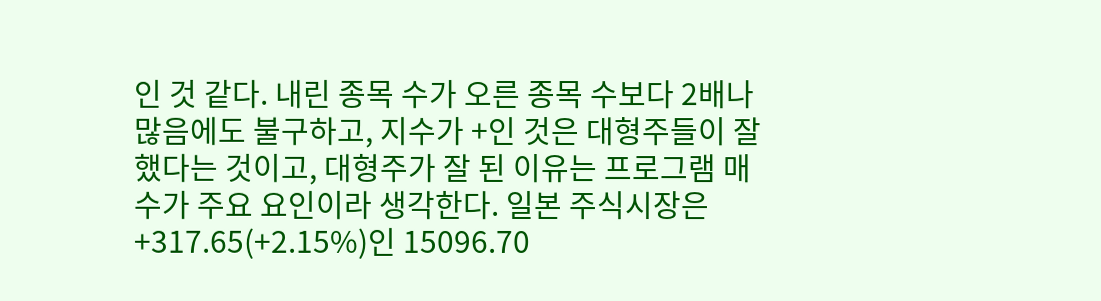인 것 같다. 내린 종목 수가 오른 종목 수보다 2배나 많음에도 불구하고, 지수가 +인 것은 대형주들이 잘 했다는 것이고, 대형주가 잘 된 이유는 프로그램 매수가 주요 요인이라 생각한다. 일본 주식시장은 +317.65(+2.15%)인 15096.70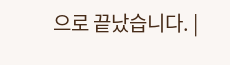으로 끝났습니다. |